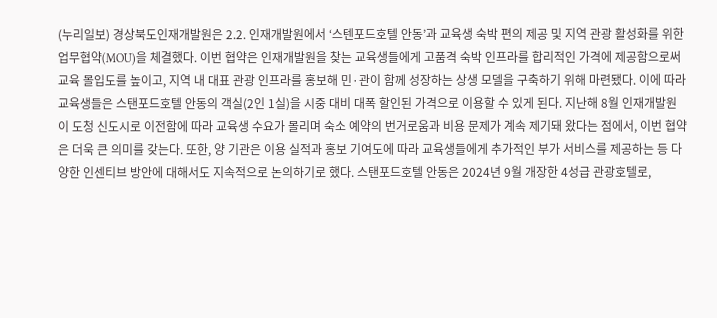(누리일보) 경상북도인재개발원은 2.2. 인재개발원에서 ‘스텐포드호텔 안동’과 교육생 숙박 편의 제공 및 지역 관광 활성화를 위한 업무협약(MOU)을 체결했다. 이번 협약은 인재개발원을 찾는 교육생들에게 고품격 숙박 인프라를 합리적인 가격에 제공함으로써 교육 몰입도를 높이고, 지역 내 대표 관광 인프라를 홍보해 민·관이 함께 성장하는 상생 모델을 구축하기 위해 마련됐다. 이에 따라 교육생들은 스탠포드호텔 안동의 객실(2인 1실)을 시중 대비 대폭 할인된 가격으로 이용할 수 있게 된다. 지난해 8월 인재개발원이 도청 신도시로 이전함에 따라 교육생 수요가 몰리며 숙소 예약의 번거로움과 비용 문제가 계속 제기돼 왔다는 점에서, 이번 협약은 더욱 큰 의미를 갖는다. 또한, 양 기관은 이용 실적과 홍보 기여도에 따라 교육생들에게 추가적인 부가 서비스를 제공하는 등 다양한 인센티브 방안에 대해서도 지속적으로 논의하기로 했다. 스탠포드호텔 안동은 2024년 9월 개장한 4성급 관광호텔로,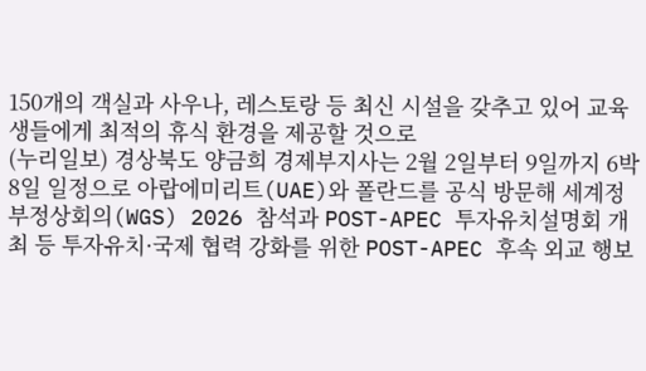150개의 객실과 사우나, 레스토랑 등 최신 시설을 갖추고 있어 교육생들에게 최적의 휴식 환경을 제공할 것으로
(누리일보) 경상북도 양금희 경제부지사는 2월 2일부터 9일까지 6박 8일 일정으로 아랍에미리트(UAE)와 폴란드를 공식 방문해 세계정부정상회의(WGS) 2026 참석과 POST-APEC 투자유치설명회 개최 등 투자유치·국제 협력 강화를 위한 POST-APEC 후속 외교 행보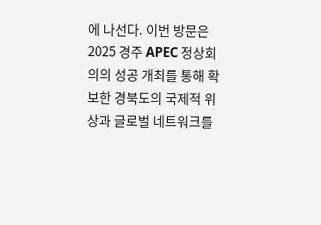에 나선다. 이번 방문은 2025 경주 APEC 정상회의의 성공 개최를 통해 확보한 경북도의 국제적 위상과 글로벌 네트워크를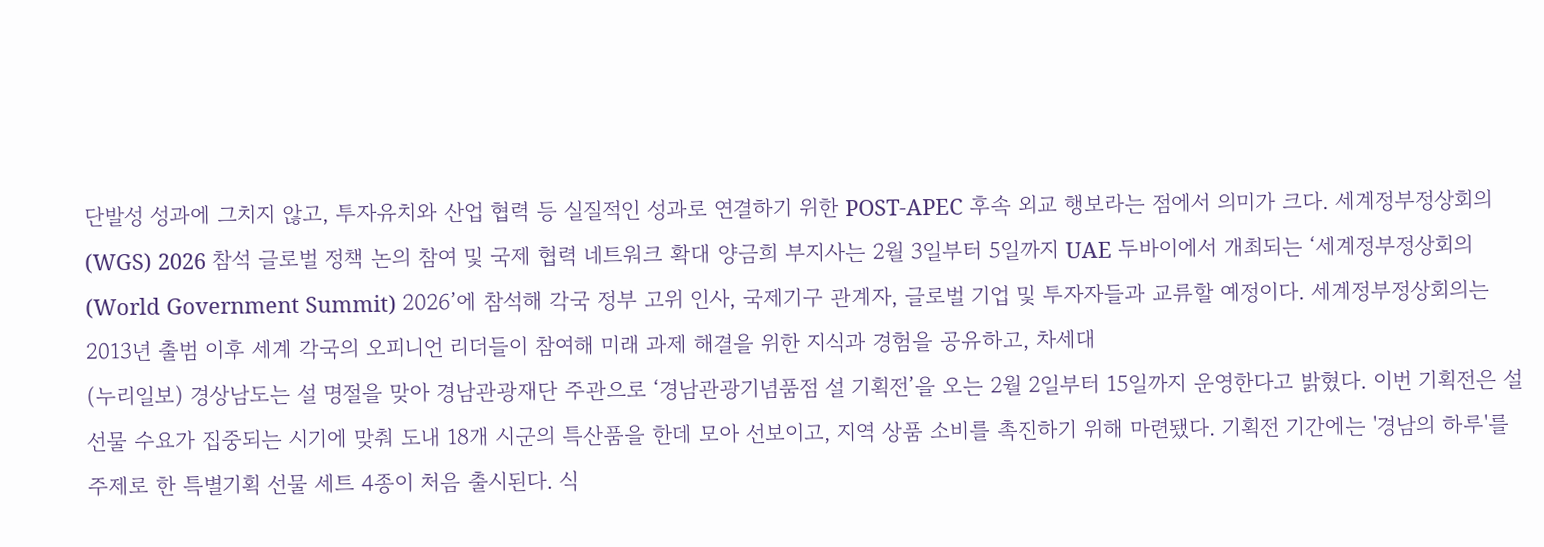단발성 성과에 그치지 않고, 투자유치와 산업 협력 등 실질적인 성과로 연결하기 위한 POST-APEC 후속 외교 행보라는 점에서 의미가 크다. 세계정부정상회의(WGS) 2026 참석 글로벌 정책 논의 참여 및 국제 협력 네트워크 확대 양금희 부지사는 2월 3일부터 5일까지 UAE 두바이에서 개최되는 ‘세계정부정상회의(World Government Summit) 2026’에 참석해 각국 정부 고위 인사, 국제기구 관계자, 글로벌 기업 및 투자자들과 교류할 예정이다. 세계정부정상회의는 2013년 출범 이후 세계 각국의 오피니언 리더들이 참여해 미래 과제 해결을 위한 지식과 경험을 공유하고, 차세대
(누리일보) 경상남도는 설 명절을 맞아 경남관광재단 주관으로 ‘경남관광기념품점 설 기획전’을 오는 2월 2일부터 15일까지 운영한다고 밝혔다. 이번 기획전은 설 선물 수요가 집중되는 시기에 맞춰 도내 18개 시군의 특산품을 한데 모아 선보이고, 지역 상품 소비를 촉진하기 위해 마련됐다. 기획전 기간에는 '경남의 하루'를 주제로 한 특별기획 선물 세트 4종이 처음 출시된다. 식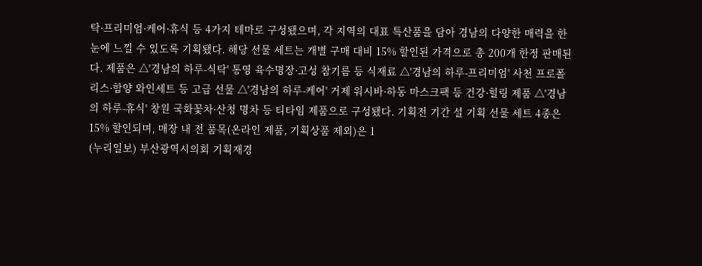탁·프리미엄·케어·휴식 등 4가지 테마로 구성됐으며, 각 지역의 대표 특산품을 담아 경남의 다양한 매력을 한눈에 느낄 수 있도록 기획됐다. 해당 선물 세트는 개별 구매 대비 15% 할인된 가격으로 총 200개 한정 판매된다. 제품은 △'경남의 하루-식탁' 통영 육수명장·고성 참기름 등 식재료 △'경남의 하루-프리미엄' 사천 프로폴리스·함양 와인세트 등 고급 선물 △'경남의 하루-케어' 거제 워시바·하동 마스크팩 등 건강·힐링 제품 △'경남의 하루-휴식' 창원 국화꽃차·산청 명차 등 티타임 제품으로 구성됐다. 기획전 기간 설 기획 선물 세트 4종은 15% 할인되며, 매장 내 전 품목(온라인 제품, 기획상품 제외)은 1
(누리일보) 부산광역시의회 기획재경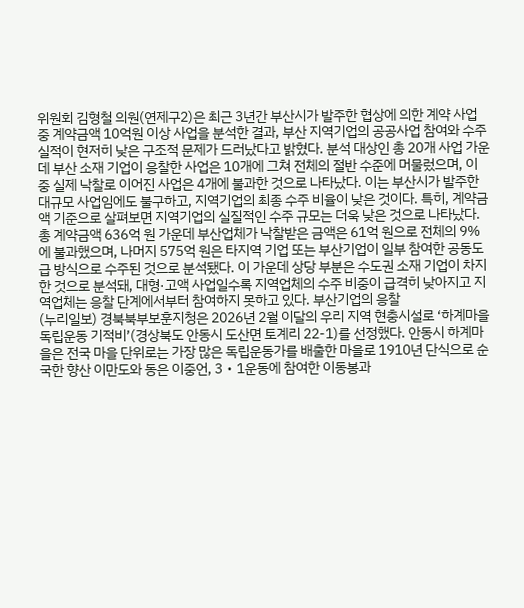위원회 김형철 의원(연제구2)은 최근 3년간 부산시가 발주한 협상에 의한 계약 사업 중 계약금액 10억원 이상 사업을 분석한 결과, 부산 지역기업의 공공사업 참여와 수주 실적이 현저히 낮은 구조적 문제가 드러났다고 밝혔다. 분석 대상인 총 20개 사업 가운데 부산 소재 기업이 응찰한 사업은 10개에 그쳐 전체의 절반 수준에 머물렀으며, 이 중 실제 낙찰로 이어진 사업은 4개에 불과한 것으로 나타났다. 이는 부산시가 발주한 대규모 사업임에도 불구하고, 지역기업의 최종 수주 비율이 낮은 것이다. 특히, 계약금액 기준으로 살펴보면 지역기업의 실질적인 수주 규모는 더욱 낮은 것으로 나타났다. 총 계약금액 636억 원 가운데 부산업체가 낙찰받은 금액은 61억 원으로 전체의 9%에 불과했으며, 나머지 575억 원은 타지역 기업 또는 부산기업이 일부 참여한 공동도급 방식으로 수주된 것으로 분석됐다. 이 가운데 상당 부분은 수도권 소재 기업이 차지한 것으로 분석돼, 대형·고액 사업일수록 지역업체의 수주 비중이 급격히 낮아지고 지역업체는 응찰 단계에서부터 참여하지 못하고 있다. 부산기업의 응찰
(누리일보) 경북북부보훈지청은 2026년 2월 이달의 우리 지역 현충시설로 ‘하계마을 독립운동 기적비’(경상북도 안동시 도산면 토계리 22-1)를 선정했다. 안동시 하계마을은 전국 마을 단위로는 가장 많은 독립운동가를 배출한 마을로 1910년 단식으로 순국한 향산 이만도와 동은 이중언, 3‧1운동에 참여한 이동봉과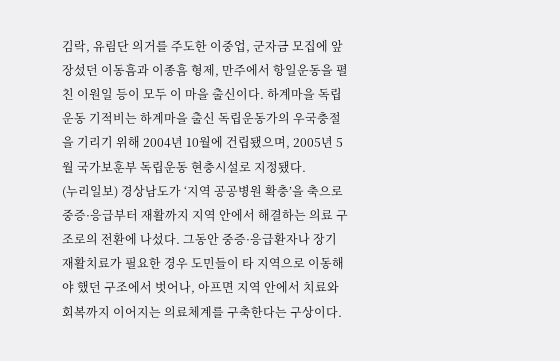김락, 유림단 의거를 주도한 이중업, 군자금 모집에 앞장섰던 이동흠과 이종흠 형제, 만주에서 항일운동을 펼친 이원일 등이 모두 이 마을 출신이다. 하계마을 독립운동 기적비는 하계마을 출신 독립운동가의 우국충절을 기리기 위해 2004년 10월에 건립됐으며, 2005년 5월 국가보훈부 독립운동 현충시설로 지정됐다.
(누리일보) 경상남도가 ‘지역 공공병원 확충’을 축으로 중증·응급부터 재활까지 지역 안에서 해결하는 의료 구조로의 전환에 나섰다. 그동안 중증·응급환자나 장기 재활치료가 필요한 경우 도민들이 타 지역으로 이동해야 했던 구조에서 벗어나, 아프면 지역 안에서 치료와 회복까지 이어지는 의료체계를 구축한다는 구상이다.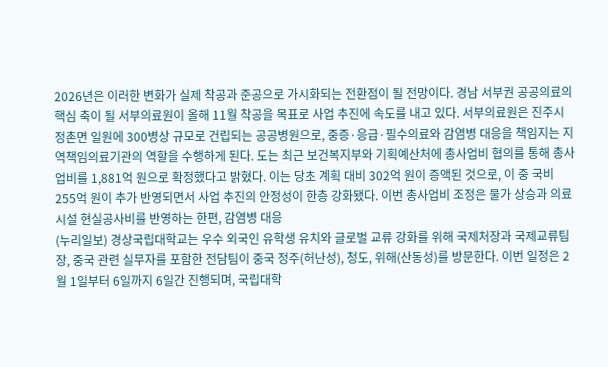2026년은 이러한 변화가 실제 착공과 준공으로 가시화되는 전환점이 될 전망이다. 경남 서부권 공공의료의 핵심 축이 될 서부의료원이 올해 11월 착공을 목표로 사업 추진에 속도를 내고 있다. 서부의료원은 진주시 정촌면 일원에 300병상 규모로 건립되는 공공병원으로, 중증·응급·필수의료와 감염병 대응을 책임지는 지역책임의료기관의 역할을 수행하게 된다. 도는 최근 보건복지부와 기획예산처에 총사업비 협의를 통해 총사업비를 1,881억 원으로 확정했다고 밝혔다. 이는 당초 계획 대비 302억 원이 증액된 것으로, 이 중 국비 255억 원이 추가 반영되면서 사업 추진의 안정성이 한층 강화됐다. 이번 총사업비 조정은 물가 상승과 의료시설 현실공사비를 반영하는 한편, 감염병 대응
(누리일보) 경상국립대학교는 우수 외국인 유학생 유치와 글로벌 교류 강화를 위해 국제처장과 국제교류팀장, 중국 관련 실무자를 포함한 전담팀이 중국 정주(허난성), 청도, 위해(산동성)를 방문한다. 이번 일정은 2월 1일부터 6일까지 6일간 진행되며, 국립대학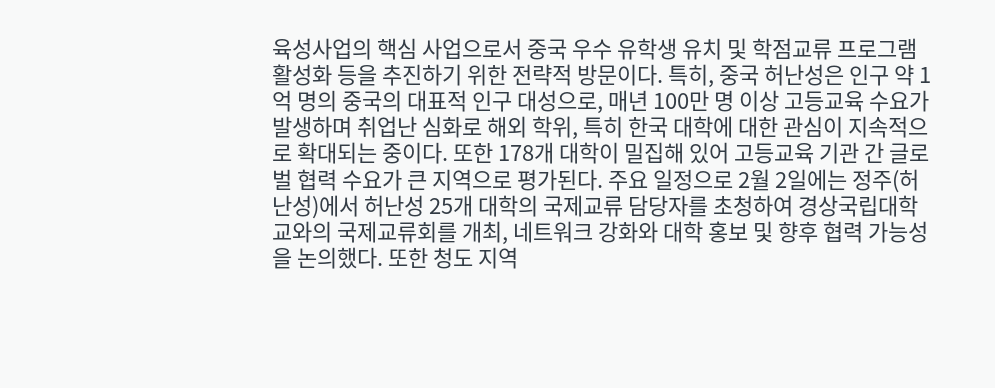육성사업의 핵심 사업으로서 중국 우수 유학생 유치 및 학점교류 프로그램 활성화 등을 추진하기 위한 전략적 방문이다. 특히, 중국 허난성은 인구 약 1억 명의 중국의 대표적 인구 대성으로, 매년 100만 명 이상 고등교육 수요가 발생하며 취업난 심화로 해외 학위, 특히 한국 대학에 대한 관심이 지속적으로 확대되는 중이다. 또한 178개 대학이 밀집해 있어 고등교육 기관 간 글로벌 협력 수요가 큰 지역으로 평가된다. 주요 일정으로 2월 2일에는 정주(허난성)에서 허난성 25개 대학의 국제교류 담당자를 초청하여 경상국립대학교와의 국제교류회를 개최, 네트워크 강화와 대학 홍보 및 향후 협력 가능성을 논의했다. 또한 청도 지역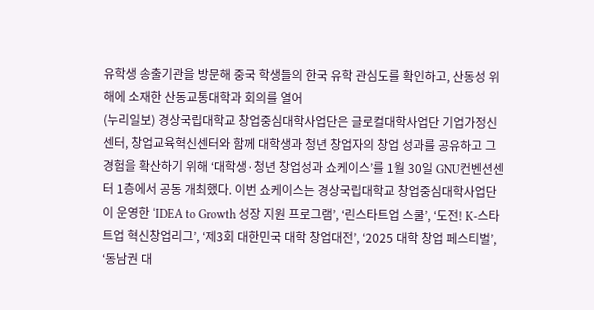유학생 송출기관을 방문해 중국 학생들의 한국 유학 관심도를 확인하고, 산동성 위해에 소재한 산동교통대학과 회의를 열어
(누리일보) 경상국립대학교 창업중심대학사업단은 글로컬대학사업단 기업가정신센터, 창업교육혁신센터와 함께 대학생과 청년 창업자의 창업 성과를 공유하고 그 경험을 확산하기 위해 ‘대학생·청년 창업성과 쇼케이스’를 1월 30일 GNU컨벤션센터 1층에서 공동 개최했다. 이번 쇼케이스는 경상국립대학교 창업중심대학사업단이 운영한 ‘IDEA to Growth 성장 지원 프로그램’, ‘린스타트업 스쿨’, ‘도전! K-스타트업 혁신창업리그’, ‘제3회 대한민국 대학 창업대전’, ‘2025 대학 창업 페스티벌’, ‘동남권 대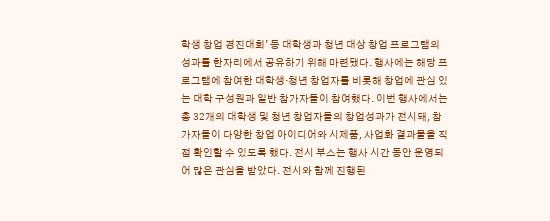학생 창업 경진대회’ 등 대학생과 청년 대상 창업 프로그램의 성과를 한자리에서 공유하기 위해 마련됐다. 행사에는 해당 프로그램에 참여한 대학생·청년 창업자를 비롯해 창업에 관심 있는 대학 구성원과 일반 참가자들이 참여했다. 이번 행사에서는 총 32개의 대학생 및 청년 창업자들의 창업성과가 전시돼, 참가자들이 다양한 창업 아이디어와 시제품, 사업화 결과물을 직접 확인할 수 있도록 했다. 전시 부스는 행사 시간 동안 운영되어 많은 관심을 받았다. 전시와 함께 진행된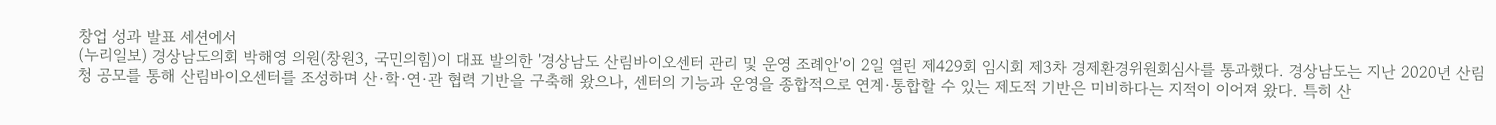창업 성과 발표 세션에서
(누리일보) 경상남도의회 박해영 의원(창원3, 국민의힘)이 대표 발의한 '경상남도 산림바이오센터 관리 및 운영 조례안'이 2일 열린 제429회 임시회 제3차 경제환경위원회심사를 통과했다. 경상남도는 지난 2020년 산림청 공모를 통해 산림바이오센터를 조성하며 산·학·연·관 협력 기반을 구축해 왔으나, 센터의 기능과 운영을 종합적으로 연계·통합할 수 있는 제도적 기반은 미비하다는 지적이 이어져 왔다. 특히 산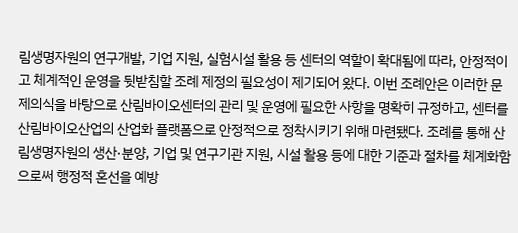림생명자원의 연구개발, 기업 지원, 실험시설 활용 등 센터의 역할이 확대됨에 따라, 안정적이고 체계적인 운영을 뒷받침할 조례 제정의 필요성이 제기되어 왔다. 이번 조례안은 이러한 문제의식을 바탕으로 산림바이오센터의 관리 및 운영에 필요한 사항을 명확히 규정하고, 센터를 산림바이오산업의 산업화 플랫폼으로 안정적으로 정착시키기 위해 마련됐다. 조례를 통해 산림생명자원의 생산·분양, 기업 및 연구기관 지원, 시설 활용 등에 대한 기준과 절차를 체계화함으로써 행정적 혼선을 예방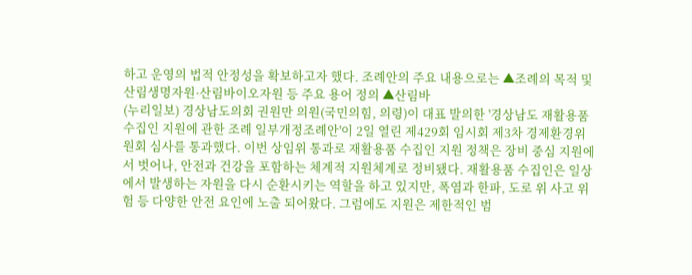하고 운영의 법적 안정성을 확보하고자 했다. 조례안의 주요 내용으로는 ▲조례의 목적 및 산림생명자원·산림바이오자원 등 주요 용어 정의 ▲산림바
(누리일보) 경상남도의회 권원만 의원(국민의힘, 의령)이 대표 발의한 '경상남도 재활용품 수집인 지원에 관한 조례 일부개정조례안'이 2일 열린 제429회 임시회 제3차 경제환경위원회 심사를 통과했다. 이번 상임위 통과로 재활용품 수집인 지원 정책은 장비 중심 지원에서 벗어나, 안전과 건강을 포함하는 체계적 지원체계로 정비됐다. 재활용품 수집인은 일상에서 발생하는 자원을 다시 순환시키는 역할을 하고 있지만, 폭염과 한파, 도로 위 사고 위험 등 다양한 안전 요인에 노출 되어왔다. 그럼에도 지원은 제한적인 범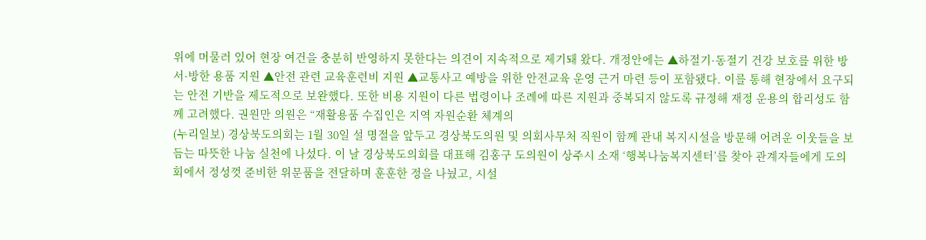위에 머물러 있어 현장 여건을 충분히 반영하지 못한다는 의견이 지속적으로 제기돼 왔다. 개정안에는 ▲하절기·동절기 건강 보호를 위한 방서·방한 용품 지원 ▲안전 관련 교육훈련비 지원 ▲교통사고 예방을 위한 안전교육 운영 근거 마련 등이 포함됐다. 이를 통해 현장에서 요구되는 안전 기반을 제도적으로 보완했다. 또한 비용 지원이 다른 법령이나 조례에 따른 지원과 중복되지 않도록 규정해 재정 운용의 합리성도 함께 고려했다. 권원만 의원은 “재활용품 수집인은 지역 자원순환 체계의
(누리일보) 경상북도의회는 1월 30일 설 명절을 앞두고 경상북도의원 및 의회사무처 직원이 함께 관내 복지시설을 방문해 어려운 이웃들을 보듬는 따뜻한 나눔 실천에 나섰다. 이 날 경상북도의회를 대표해 김홍구 도의원이 상주시 소재 ‘행복나눔복지센터’를 찾아 관계자들에게 도의회에서 정성껏 준비한 위문품을 전달하며 훈훈한 정을 나눴고, 시설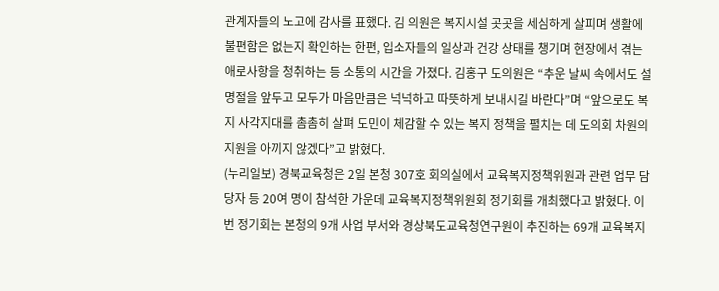관계자들의 노고에 감사를 표했다. 김 의원은 복지시설 곳곳을 세심하게 살피며 생활에 불편함은 없는지 확인하는 한편, 입소자들의 일상과 건강 상태를 챙기며 현장에서 겪는 애로사항을 청취하는 등 소통의 시간을 가졌다. 김홍구 도의원은 “추운 날씨 속에서도 설 명절을 앞두고 모두가 마음만큼은 넉넉하고 따뜻하게 보내시길 바란다”며 “앞으로도 복지 사각지대를 촘촘히 살펴 도민이 체감할 수 있는 복지 정책을 펼치는 데 도의회 차원의 지원을 아끼지 않겠다”고 밝혔다.
(누리일보) 경북교육청은 2일 본청 307호 회의실에서 교육복지정책위원과 관련 업무 담당자 등 20여 명이 참석한 가운데 교육복지정책위원회 정기회를 개최했다고 밝혔다. 이번 정기회는 본청의 9개 사업 부서와 경상북도교육청연구원이 추진하는 69개 교육복지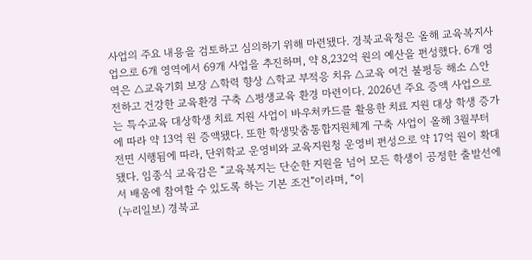사업의 주요 내용을 검토하고 심의하기 위해 마련됐다. 경북교육청은 올해 교육복지사업으로 6개 영역에서 69개 사업을 추진하며, 약 8,232억 원의 예산을 편성했다. 6개 영역은 △교육기회 보장 △학력 향상 △학교 부적응 치유 △교육 여건 불평등 해소 △안전하고 건강한 교육환경 구축 △평생교육 환경 마련이다. 2026년 주요 증액 사업으로는 특수교육 대상학생 치료 지원 사업이 바우처카드를 활용한 치료 지원 대상 학생 증가에 따라 약 13억 원 증액됐다. 또한 학생맞춤통합지원체계 구축 사업이 올해 3월부터 전면 시행됨에 따라, 단위학교 운영비와 교육지원청 운영비 편성으로 약 17억 원이 확대됐다. 임종식 교육감은 “교육복지는 단순한 지원을 넘어 모든 학생이 공정한 출발선에서 배움에 참여할 수 있도록 하는 기본 조건”이라며, “이
(누리일보) 경북교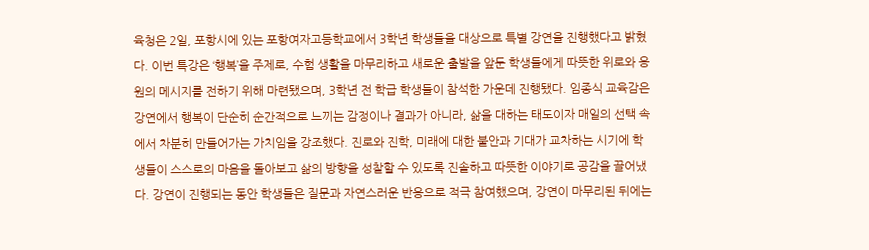육청은 2일, 포항시에 있는 포항여자고등학교에서 3학년 학생들을 대상으로 특별 강연을 진행했다고 밝혔다. 이번 특강은 ‘행복’을 주제로, 수험 생활을 마무리하고 새로운 출발을 앞둔 학생들에게 따뜻한 위로와 응원의 메시지를 전하기 위해 마련됐으며, 3학년 전 학급 학생들이 참석한 가운데 진행됐다. 임종식 교육감은 강연에서 행복이 단순히 순간적으로 느끼는 감정이나 결과가 아니라, 삶을 대하는 태도이자 매일의 선택 속에서 차분히 만들어가는 가치임을 강조했다. 진로와 진학, 미래에 대한 불안과 기대가 교차하는 시기에 학생들이 스스로의 마음을 돌아보고 삶의 방향을 성찰할 수 있도록 진솔하고 따뜻한 이야기로 공감을 끌어냈다. 강연이 진행되는 동안 학생들은 질문과 자연스러운 반응으로 적극 참여했으며, 강연이 마무리된 뒤에는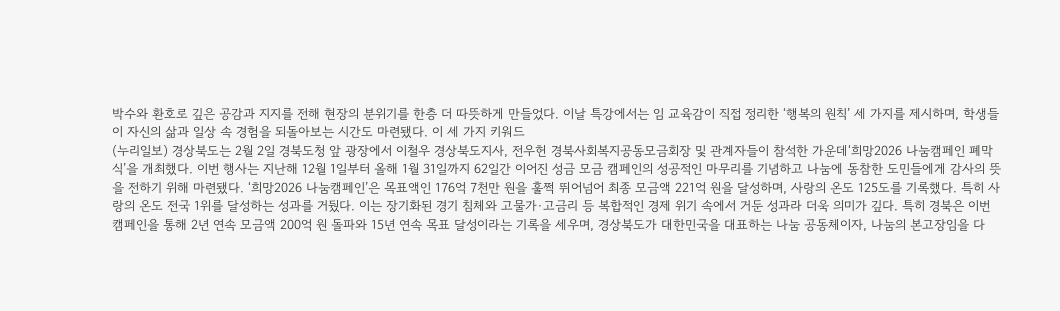박수와 환호로 깊은 공감과 지지를 전해 현장의 분위기를 한층 더 따뜻하게 만들었다. 이날 특강에서는 임 교육감이 직접 정리한 ‘행복의 원칙’ 세 가지를 제시하며, 학생들이 자신의 삶과 일상 속 경험을 되돌아보는 시간도 마련됐다. 이 세 가지 키워드
(누리일보) 경상북도는 2월 2일 경북도청 앞 광장에서 이철우 경상북도지사, 전우헌 경북사회복지공동모금회장 및 관계자들이 참석한 가운데‘희망2026 나눔캠페인 폐막식’을 개최했다. 이번 행사는 지난해 12월 1일부터 올해 1월 31일까지 62일간 이어진 성금 모금 캠페인의 성공적인 마무리를 기념하고 나눔에 동참한 도민들에게 감사의 뜻을 전하기 위해 마련됐다. ‘희망2026 나눔캠페인’은 목표액인 176억 7천만 원을 훌쩍 뛰어넘어 최종 모금액 221억 원을 달성하며, 사랑의 온도 125도를 기록했다. 특히 사랑의 온도 전국 1위를 달성하는 성과를 거뒀다. 이는 장기화된 경기 침체와 고물가·고금리 등 복합적인 경제 위기 속에서 거둔 성과라 더욱 의미가 깊다. 특히 경북은 이번 캠페인을 통해 2년 연속 모금액 200억 원 돌파와 15년 연속 목표 달성이라는 기록을 세우며, 경상북도가 대한민국을 대표하는 나눔 공동체이자, 나눔의 본고장임을 다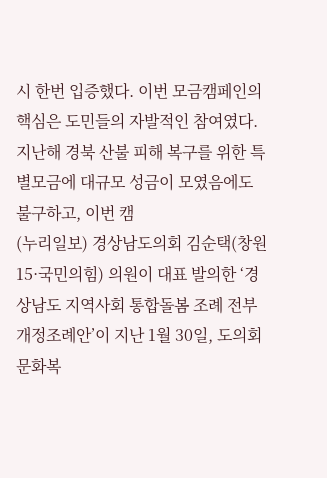시 한번 입증했다. 이번 모금캠페인의 핵심은 도민들의 자발적인 참여였다. 지난해 경북 산불 피해 복구를 위한 특별모금에 대규모 성금이 모였음에도 불구하고, 이번 캠
(누리일보) 경상남도의회 김순택(창원15·국민의힘) 의원이 대표 발의한 ‘경상남도 지역사회 통합돌봄 조례 전부개정조례안’이 지난 1월 30일, 도의회 문화복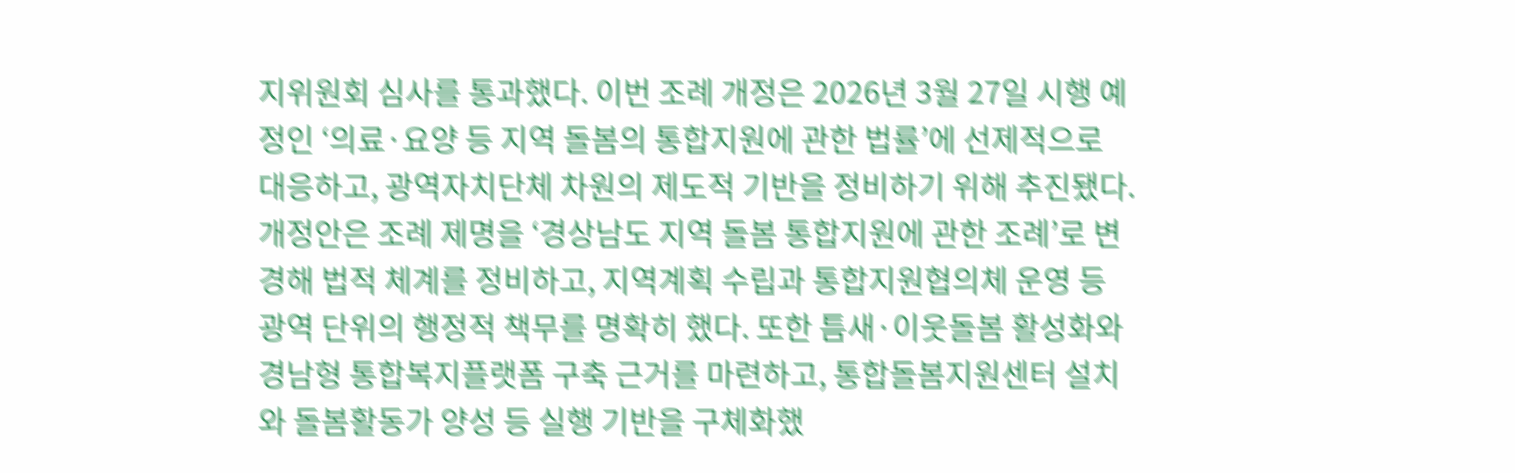지위원회 심사를 통과했다. 이번 조례 개정은 2026년 3월 27일 시행 예정인 ‘의료·요양 등 지역 돌봄의 통합지원에 관한 법률’에 선제적으로 대응하고, 광역자치단체 차원의 제도적 기반을 정비하기 위해 추진됐다. 개정안은 조례 제명을 ‘경상남도 지역 돌봄 통합지원에 관한 조례’로 변경해 법적 체계를 정비하고, 지역계획 수립과 통합지원협의체 운영 등 광역 단위의 행정적 책무를 명확히 했다. 또한 틈새·이웃돌봄 활성화와 경남형 통합복지플랫폼 구축 근거를 마련하고, 통합돌봄지원센터 설치와 돌봄활동가 양성 등 실행 기반을 구체화했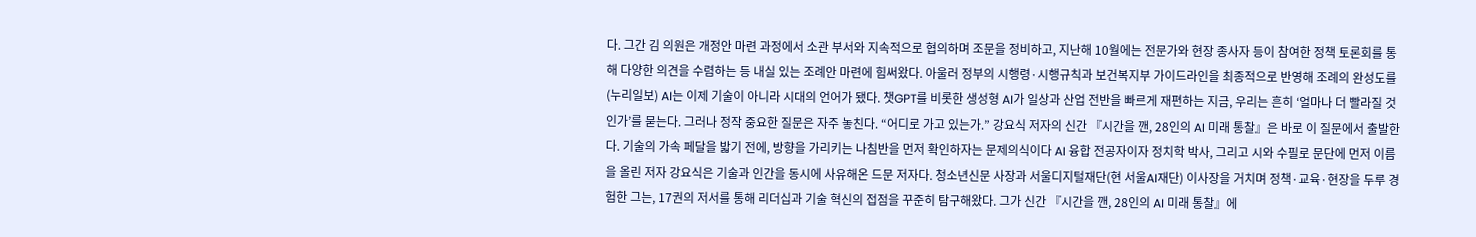다. 그간 김 의원은 개정안 마련 과정에서 소관 부서와 지속적으로 협의하며 조문을 정비하고, 지난해 10월에는 전문가와 현장 종사자 등이 참여한 정책 토론회를 통해 다양한 의견을 수렴하는 등 내실 있는 조례안 마련에 힘써왔다. 아울러 정부의 시행령·시행규칙과 보건복지부 가이드라인을 최종적으로 반영해 조례의 완성도를
(누리일보) AI는 이제 기술이 아니라 시대의 언어가 됐다. 챗GPT를 비롯한 생성형 AI가 일상과 산업 전반을 빠르게 재편하는 지금, 우리는 흔히 ‘얼마나 더 빨라질 것인가’를 묻는다. 그러나 정작 중요한 질문은 자주 놓친다. “어디로 가고 있는가.” 강요식 저자의 신간 『시간을 깬, 28인의 AI 미래 통찰』은 바로 이 질문에서 출발한다. 기술의 가속 페달을 밟기 전에, 방향을 가리키는 나침반을 먼저 확인하자는 문제의식이다 AI 융합 전공자이자 정치학 박사, 그리고 시와 수필로 문단에 먼저 이름을 올린 저자 강요식은 기술과 인간을 동시에 사유해온 드문 저자다. 청소년신문 사장과 서울디지털재단(현 서울AI재단) 이사장을 거치며 정책·교육·현장을 두루 경험한 그는, 17권의 저서를 통해 리더십과 기술 혁신의 접점을 꾸준히 탐구해왔다. 그가 신간 『시간을 깬, 28인의 AI 미래 통찰』에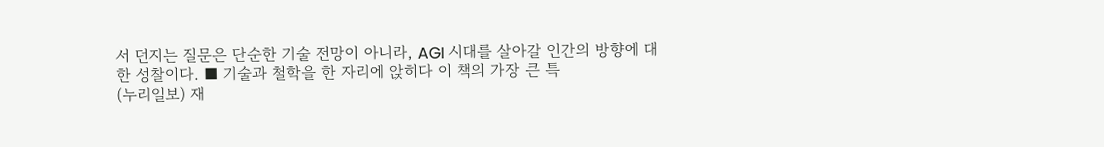서 던지는 질문은 단순한 기술 전망이 아니라, AGI 시대를 살아갈 인간의 방향에 대한 성찰이다. ■ 기술과 철학을 한 자리에 앉히다 이 책의 가장 큰 특
(누리일보) 재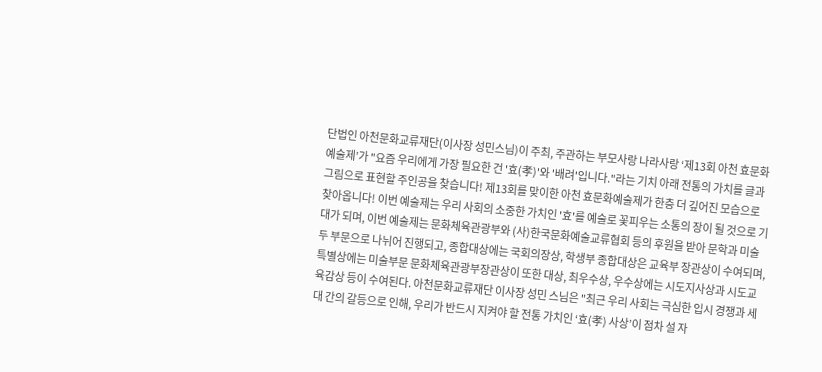단법인 아천문화교류재단(이사장 성민스님)이 주최, 주관하는 부모사랑 나라사랑 ‘제13회 아천 효문화예술제’가 "요즘 우리에게 가장 필요한 건 '효(孝)'와 '배려'입니다."라는 기치 아래 전통의 가치를 글과 그림으로 표현할 주인공을 찾습니다! 제13회를 맞이한 아천 효문화예술제가 한층 더 깊어진 모습으로 찾아옵니다! 이번 예술제는 우리 사회의 소중한 가치인 '효'를 예술로 꽃피우는 소통의 장이 될 것으로 기대가 되며, 이번 예술제는 문화체육관광부와 (사)한국문화예술교류협회 등의 후원을 받아 문학과 미술 두 부문으로 나뉘어 진행되고, 종합대상에는 국회의장상, 학생부 종합대상은 교육부 장관상이 수여되며, 특별상에는 미술부문 문화체육관광부장관상이 또한 대상, 최우수상, 우수상에는 시도지사상과 시도교육감상 등이 수여된다. 아천문화교류재단 이사장 성민 스님은 "최근 우리 사회는 극심한 입시 경쟁과 세대 간의 갈등으로 인해, 우리가 반드시 지켜야 할 전통 가치인 ‘효(孝) 사상’이 점차 설 자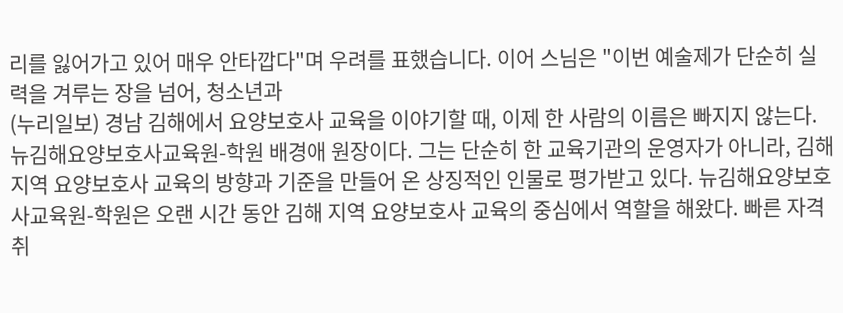리를 잃어가고 있어 매우 안타깝다"며 우려를 표했습니다. 이어 스님은 "이번 예술제가 단순히 실력을 겨루는 장을 넘어, 청소년과
(누리일보) 경남 김해에서 요양보호사 교육을 이야기할 때, 이제 한 사람의 이름은 빠지지 않는다. 뉴김해요양보호사교육원-학원 배경애 원장이다. 그는 단순히 한 교육기관의 운영자가 아니라, 김해 지역 요양보호사 교육의 방향과 기준을 만들어 온 상징적인 인물로 평가받고 있다. 뉴김해요양보호사교육원-학원은 오랜 시간 동안 김해 지역 요양보호사 교육의 중심에서 역할을 해왔다. 빠른 자격 취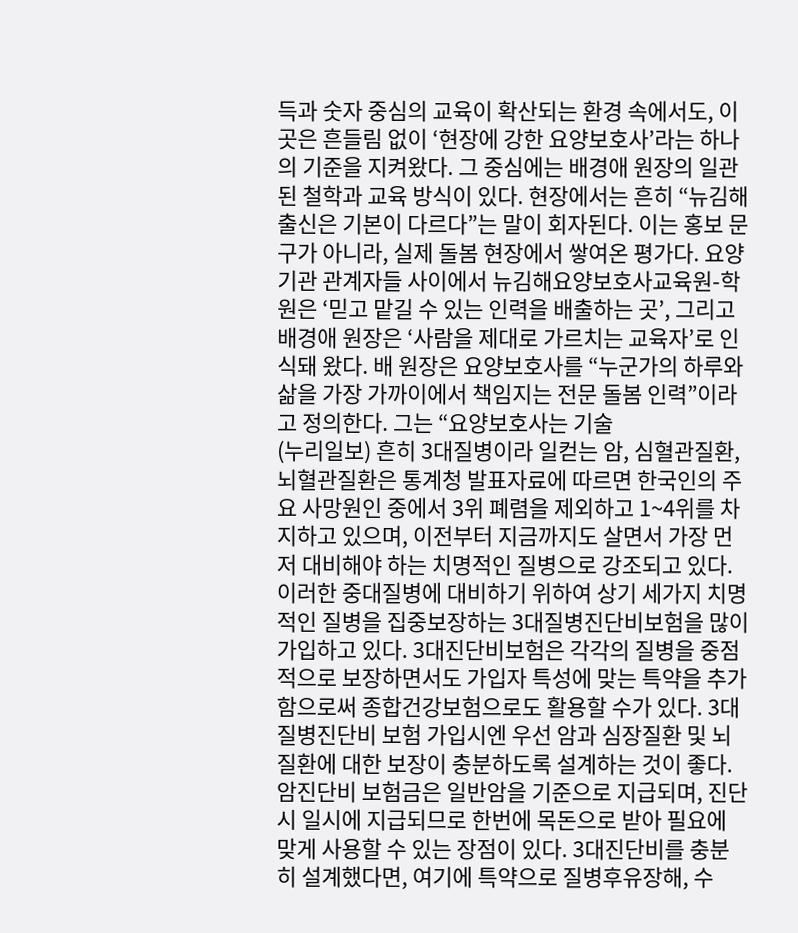득과 숫자 중심의 교육이 확산되는 환경 속에서도, 이곳은 흔들림 없이 ‘현장에 강한 요양보호사’라는 하나의 기준을 지켜왔다. 그 중심에는 배경애 원장의 일관된 철학과 교육 방식이 있다. 현장에서는 흔히 “뉴김해 출신은 기본이 다르다”는 말이 회자된다. 이는 홍보 문구가 아니라, 실제 돌봄 현장에서 쌓여온 평가다. 요양기관 관계자들 사이에서 뉴김해요양보호사교육원-학원은 ‘믿고 맡길 수 있는 인력을 배출하는 곳’, 그리고 배경애 원장은 ‘사람을 제대로 가르치는 교육자’로 인식돼 왔다. 배 원장은 요양보호사를 “누군가의 하루와 삶을 가장 가까이에서 책임지는 전문 돌봄 인력”이라고 정의한다. 그는 “요양보호사는 기술
(누리일보) 흔히 3대질병이라 일컫는 암, 심혈관질환, 뇌혈관질환은 통계청 발표자료에 따르면 한국인의 주요 사망원인 중에서 3위 폐렴을 제외하고 1~4위를 차지하고 있으며, 이전부터 지금까지도 살면서 가장 먼저 대비해야 하는 치명적인 질병으로 강조되고 있다. 이러한 중대질병에 대비하기 위하여 상기 세가지 치명적인 질병을 집중보장하는 3대질병진단비보험을 많이 가입하고 있다. 3대진단비보험은 각각의 질병을 중점적으로 보장하면서도 가입자 특성에 맞는 특약을 추가함으로써 종합건강보험으로도 활용할 수가 있다. 3대질병진단비 보험 가입시엔 우선 암과 심장질환 및 뇌질환에 대한 보장이 충분하도록 설계하는 것이 좋다. 암진단비 보험금은 일반암을 기준으로 지급되며, 진단시 일시에 지급되므로 한번에 목돈으로 받아 필요에 맞게 사용할 수 있는 장점이 있다. 3대진단비를 충분히 설계했다면, 여기에 특약으로 질병후유장해, 수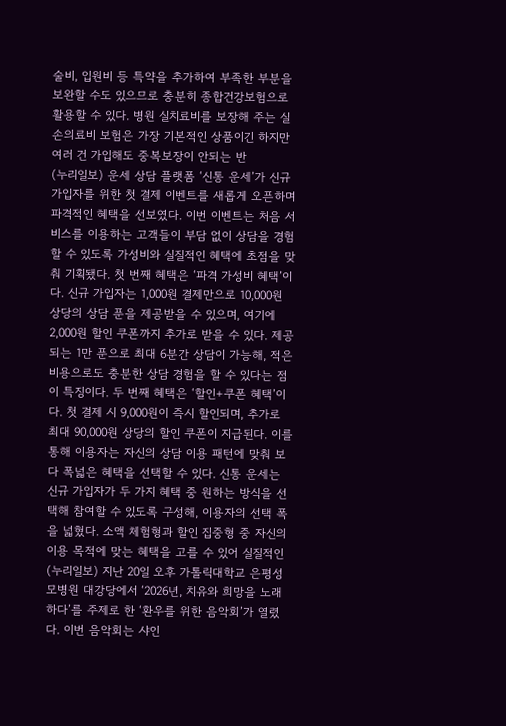술비, 입원비 등 특약을 추가하여 부족한 부분을 보완할 수도 있으므로 충분히 종합건강보험으로 활용할 수 있다. 병원 실치료비를 보장해 주는 실손의료비 보험은 가장 기본적인 상품이긴 하지만 여러 건 가입해도 중복보장이 안되는 반
(누리일보) 운세 상담 플랫폼 ‘신통 운세’가 신규 가입자를 위한 첫 결제 이벤트를 새롭게 오픈하며 파격적인 혜택을 선보였다. 이번 이벤트는 처음 서비스를 이용하는 고객들이 부담 없이 상담을 경험할 수 있도록 가성비와 실질적인 혜택에 초점을 맞춰 기획됐다. 첫 번째 혜택은 ‘파격 가성비 혜택’이다. 신규 가입자는 1,000원 결제만으로 10,000원 상당의 상담 푼을 제공받을 수 있으며, 여기에 2,000원 할인 쿠폰까지 추가로 받을 수 있다. 제공되는 1만 푼으로 최대 6분간 상담이 가능해, 적은 비용으로도 충분한 상담 경험을 할 수 있다는 점이 특징이다. 두 번째 혜택은 ‘할인+쿠폰 혜택’이다. 첫 결제 시 9,000원이 즉시 할인되며, 추가로 최대 90,000원 상당의 할인 쿠폰이 지급된다. 이를 통해 이용자는 자신의 상담 이용 패턴에 맞춰 보다 폭넓은 혜택을 선택할 수 있다. 신통 운세는 신규 가입자가 두 가지 혜택 중 원하는 방식을 선택해 참여할 수 있도록 구성해, 이용자의 선택 폭을 넓혔다. 소액 체험형과 할인 집중형 중 자신의 이용 목적에 맞는 혜택을 고를 수 있어 실질적인
(누리일보) 지난 20일 오후 가톨릭대학교 은평성모병원 대강당에서 ‘2026년, 치유와 희망을 노래하다’를 주제로 한 ‘환우를 위한 음악회’가 열렸다. 이번 음악회는 샤인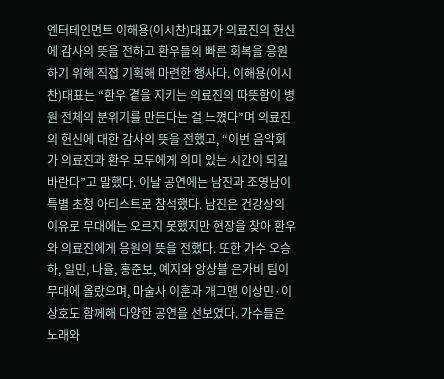엔터테인먼트 이해용(이시찬)대표가 의료진의 헌신에 감사의 뜻을 전하고 환우들의 빠른 회복을 응원하기 위해 직접 기획해 마련한 행사다. 이해용(이시찬)대표는 “환우 곁을 지키는 의료진의 따뜻함이 병원 전체의 분위기를 만든다는 걸 느꼈다”며 의료진의 헌신에 대한 감사의 뜻을 전했고, “이번 음악회가 의료진과 환우 모두에게 의미 있는 시간이 되길 바란다”고 말했다. 이날 공연에는 남진과 조영남이 특별 초청 아티스트로 참석했다. 남진은 건강상의 이유로 무대에는 오르지 못했지만 현장을 찾아 환우와 의료진에게 응원의 뜻을 전했다. 또한 가수 오승하, 일민, 나율, 홍준보, 예지와 앙상블 은가비 팀이 무대에 올랐으며, 마술사 이훈과 개그맨 이상민·이상호도 함께해 다양한 공연을 선보였다. 가수들은 노래와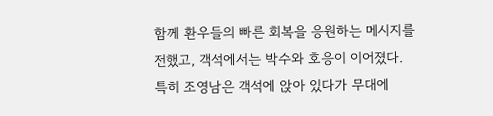함께 환우들의 빠른 회복을 응원하는 메시지를 전했고, 객석에서는 박수와 호응이 이어졌다. 특히 조영남은 객석에 앉아 있다가 무대에